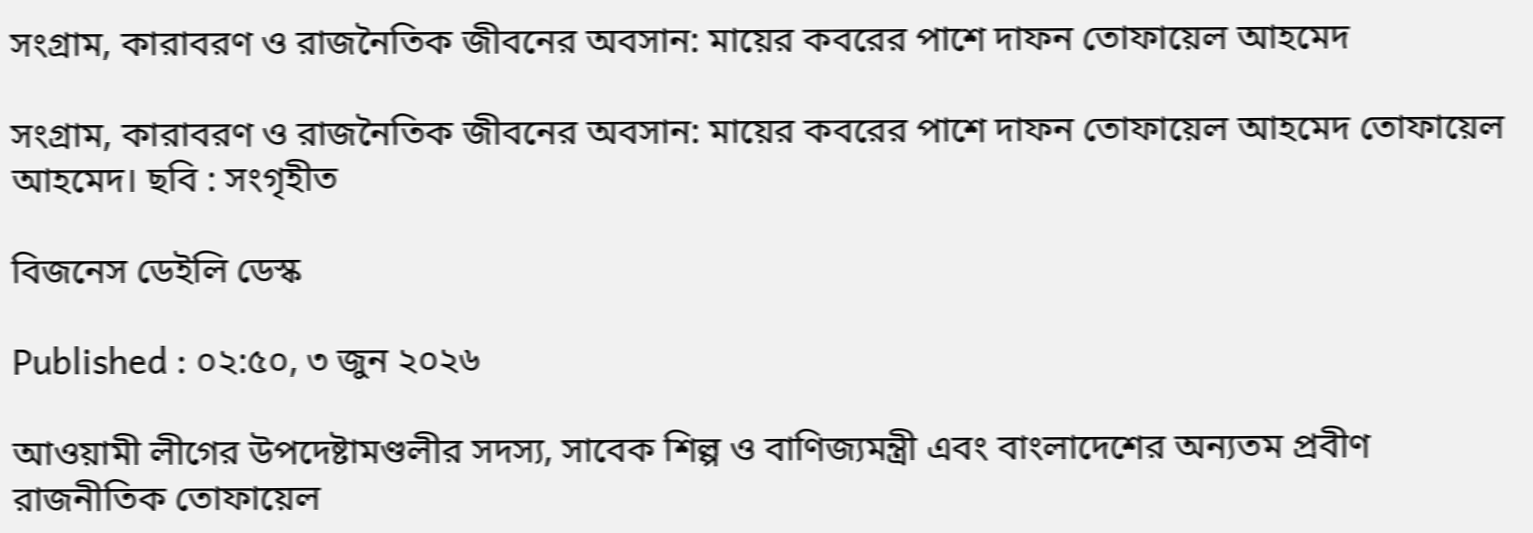সংগ্রাম, কারাবরণ ও রাজনৈতিক জীবনের অবসান: মায়ের কবরের পাশে দাফন তোফায়েল আহমেদ

সংগ্রাম, কারাবরণ ও রাজনৈতিক জীবনের অবসান: মায়ের কবরের পাশে দাফন তোফায়েল আহমেদ তোফায়েল আহমেদ। ছবি : সংগৃহীত

বিজনেস ডেইলি ডেস্ক

Published : ০২:৫০, ৩ জুন ২০২৬

আওয়ামী লীগের উপদেষ্টামণ্ডলীর সদস্য, সাবেক শিল্প ও বাণিজ্যমন্ত্রী এবং বাংলাদেশের অন্যতম প্রবীণ রাজনীতিক তোফায়েল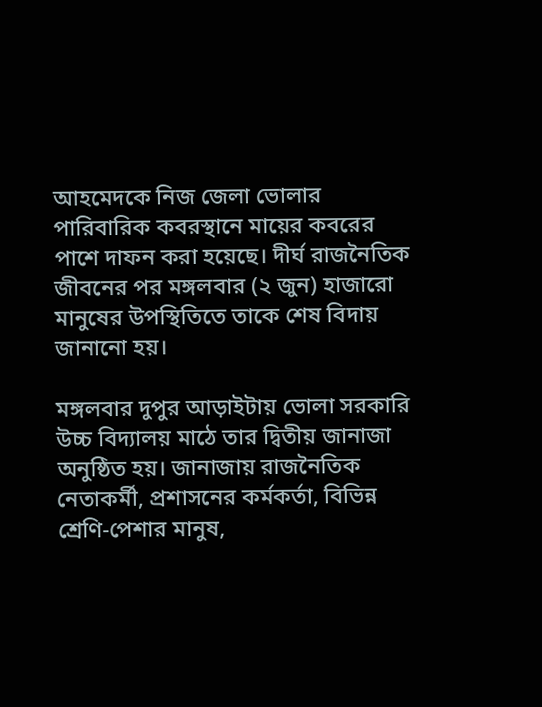আহমেদকে নিজ জেলা ভোলার পারিবারিক কবরস্থানে মায়ের কবরের পাশে দাফন করা হয়েছে। দীর্ঘ রাজনৈতিক জীবনের পর মঙ্গলবার (২ জুন) হাজারো মানুষের উপস্থিতিতে তাকে শেষ বিদায় জানানো হয়।

মঙ্গলবার দুপুর আড়াইটায় ভোলা সরকারি উচ্চ বিদ্যালয় মাঠে তার দ্বিতীয় জানাজা অনুষ্ঠিত হয়। জানাজায় রাজনৈতিক নেতাকর্মী, প্রশাসনের কর্মকর্তা, বিভিন্ন শ্রেণি-পেশার মানুষ,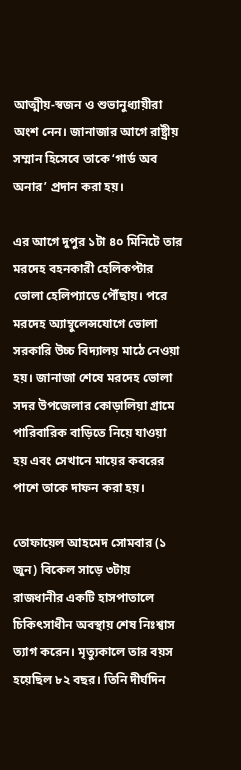আত্মীয়-স্বজন ও শুভানুধ্যায়ীরা অংশ নেন। জানাজার আগে রাষ্ট্রীয় সম্মান হিসেবে তাকে ‘গার্ড অব অনার’ প্রদান করা হয়।

এর আগে দুপুর ১টা ৪০ মিনিটে তার মরদেহ বহনকারী হেলিকপ্টার ভোলা হেলিপ্যাডে পৌঁছায়। পরে মরদেহ অ্যাম্বুলেন্সযোগে ভোলা সরকারি উচ্চ বিদ্যালয় মাঠে নেওয়া হয়। জানাজা শেষে মরদেহ ভোলা সদর উপজেলার কোড়ালিয়া গ্রামে পারিবারিক বাড়িতে নিয়ে যাওয়া হয় এবং সেখানে মায়ের কবরের পাশে তাকে দাফন করা হয়।

তোফায়েল আহমেদ সোমবার (১ জুন) বিকেল সাড়ে ৩টায় রাজধানীর একটি হাসপাতালে চিকিৎসাধীন অবস্থায় শেষ নিঃশ্বাস ত্যাগ করেন। মৃত্যুকালে তার বয়স হয়েছিল ৮২ বছর। তিনি দীর্ঘদিন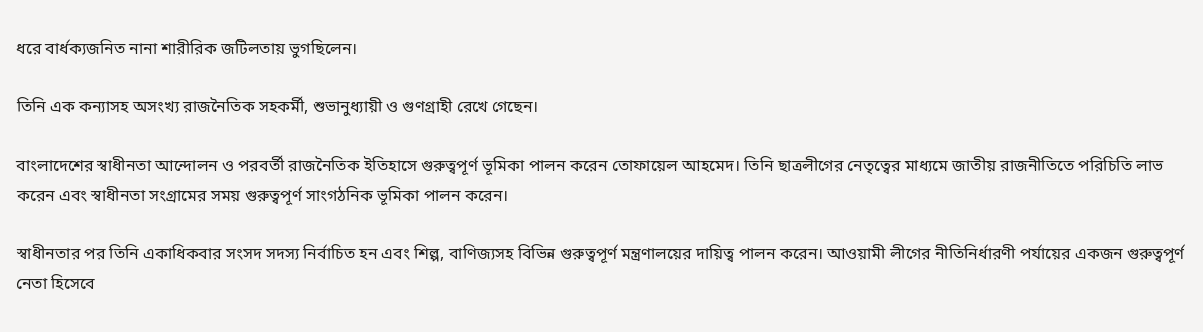ধরে বার্ধক্যজনিত নানা শারীরিক জটিলতায় ভুগছিলেন।

তিনি এক কন্যাসহ অসংখ্য রাজনৈতিক সহকর্মী, শুভানুধ্যায়ী ও গুণগ্রাহী রেখে গেছেন।

বাংলাদেশের স্বাধীনতা আন্দোলন ও পরবর্তী রাজনৈতিক ইতিহাসে গুরুত্বপূর্ণ ভূমিকা পালন করেন তোফায়েল আহমেদ। তিনি ছাত্রলীগের নেতৃত্বের মাধ্যমে জাতীয় রাজনীতিতে পরিচিতি লাভ করেন এবং স্বাধীনতা সংগ্রামের সময় গুরুত্বপূর্ণ সাংগঠনিক ভূমিকা পালন করেন।

স্বাধীনতার পর তিনি একাধিকবার সংসদ সদস্য নির্বাচিত হন এবং শিল্প, বাণিজ্যসহ বিভিন্ন গুরুত্বপূর্ণ মন্ত্রণালয়ের দায়িত্ব পালন করেন। আওয়ামী লীগের নীতিনির্ধারণী পর্যায়ের একজন গুরুত্বপূর্ণ নেতা হিসেবে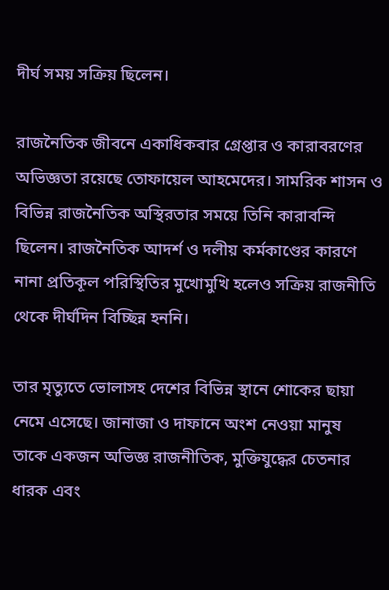দীর্ঘ সময় সক্রিয় ছিলেন।

রাজনৈতিক জীবনে একাধিকবার গ্রেপ্তার ও কারাবরণের অভিজ্ঞতা রয়েছে তোফায়েল আহমেদের। সামরিক শাসন ও বিভিন্ন রাজনৈতিক অস্থিরতার সময়ে তিনি কারাবন্দি ছিলেন। রাজনৈতিক আদর্শ ও দলীয় কর্মকাণ্ডের কারণে নানা প্রতিকূল পরিস্থিতির মুখোমুখি হলেও সক্রিয় রাজনীতি থেকে দীর্ঘদিন বিচ্ছিন্ন হননি।

তার মৃত্যুতে ভোলাসহ দেশের বিভিন্ন স্থানে শোকের ছায়া নেমে এসেছে। জানাজা ও দাফানে অংশ নেওয়া মানুষ তাকে একজন অভিজ্ঞ রাজনীতিক, মুক্তিযুদ্ধের চেতনার ধারক এবং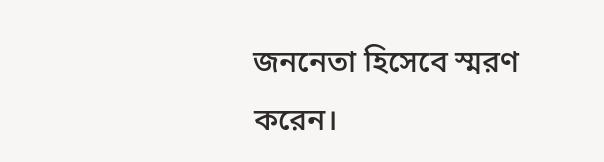জননেতা হিসেবে স্মরণ করেন।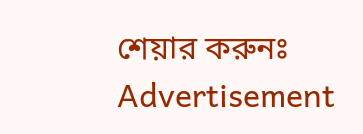শেয়ার করুনঃ
Advertisement